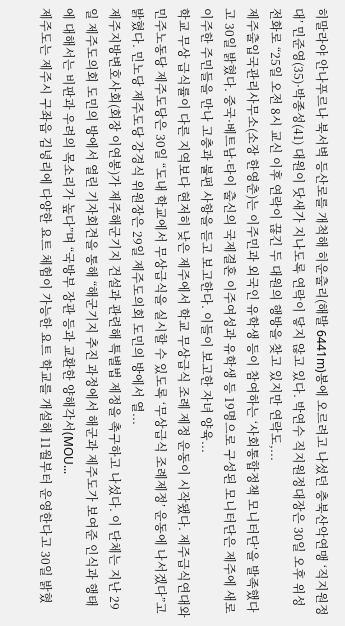히말라야 안나푸르나 북서벽 등산로를 개척해 히운출리(해발 6441m)봉에 오르려고 나섰던 충북산악연맹 ‘직지원정대’ 민준영(35)·박종성(41) 대원이 닷새가 지나도록 연락이 닿지 않고 있다. 박연수 직지원정대장은 30일 오후 위성전화로 “25일 오전 8시 교신 이후 연락이 끊긴 두 대원의 행방을 찾고 있지만 연락도,...
제주출입국관리사무소(소장 한영춘)는 이주민과 외국인 유학생 등이 참여하는 ‘사회통합정책 모니터단’을 발족했다고 30일 밝혔다. 중국·베트남·타이 출신의 국제결혼 이주여성과 유학생 등 19명으로 구성된 모니터단은 제주에 새로 이주한 주민들을 만나 고충과 불편 사항을 듣고 보고한다. 이들이 보고한 자녀 양육...
학교 무상 급식률이 다른 지역보다 현저히 낮은 제주에서 학교 무상급식 조례 제정 운동이 시작됐다. 제주급식연대와 민주노동당 제주도당은 30일 “도내 학교에서 무상급식을 실시할 수 있도록 ‘무상급식 조례제정’ 운동에 나서겠다”고 밝혔다. 민노당 제주도당 강경식 위원장은 29일 제주도의회 도민의 방에서 열...
제주지방변호사회(회장 이연봉)가 제주해군기지 건설과 관련해 특별법 제정을 촉구하고 나섰다. 이 단체는 지난 29일 제주도의회 도민의 방에서 열린 기자회견을 통해 “해군기지 추진 과정에서 해군과 제주도가 보여준 인식과 행태에 대해서는 비판과 우려의 목소리가 높다”며 “국방부 장관 등과 교환한 양해각서(MOU...
제주도는 제주시 구좌읍 김녕리에 다양한 요트 체험이 가능한 요트 학교를 개설해 11월부터 운영한다고 30일 밝혔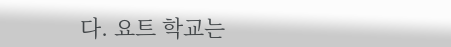다. 요트 학교는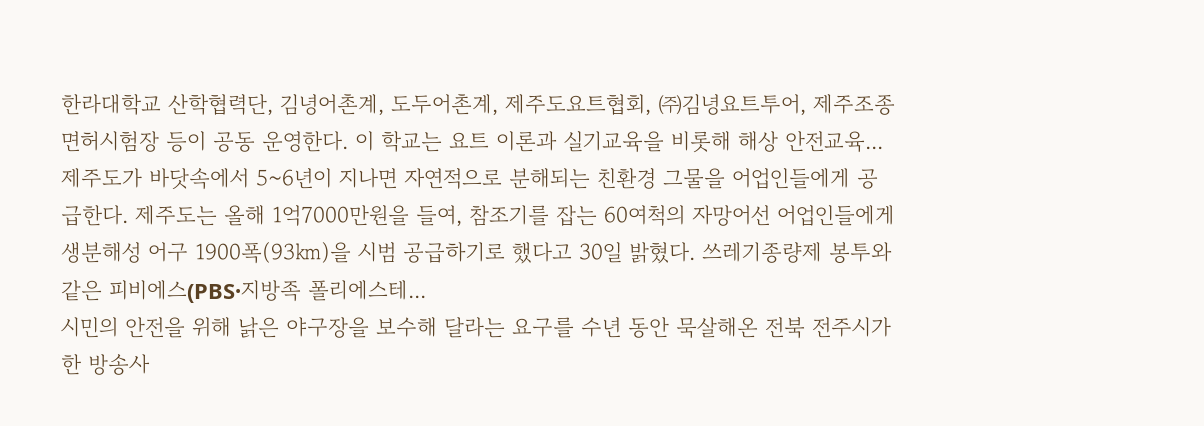한라대학교 산학협력단, 김녕어촌계, 도두어촌계, 제주도요트협회, ㈜김녕요트투어, 제주조종면허시험장 등이 공동 운영한다. 이 학교는 요트 이론과 실기교육을 비롯해 해상 안전교육...
제주도가 바닷속에서 5~6년이 지나면 자연적으로 분해되는 친환경 그물을 어업인들에게 공급한다. 제주도는 올해 1억7000만원을 들여, 참조기를 잡는 60여척의 자망어선 어업인들에게 생분해성 어구 1900폭(93㎞)을 시범 공급하기로 했다고 30일 밝혔다. 쓰레기종량제 봉투와 같은 피비에스(PBS·지방족 폴리에스테...
시민의 안전을 위해 낡은 야구장을 보수해 달라는 요구를 수년 동안 묵살해온 전북 전주시가 한 방송사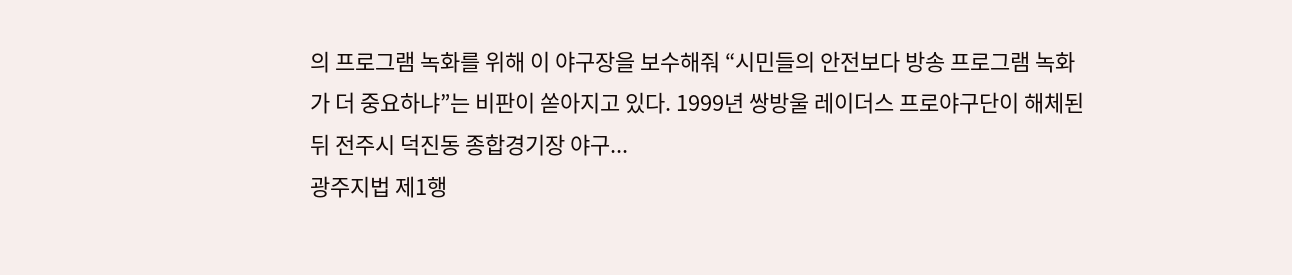의 프로그램 녹화를 위해 이 야구장을 보수해줘 “시민들의 안전보다 방송 프로그램 녹화가 더 중요하냐”는 비판이 쏟아지고 있다. 1999년 쌍방울 레이더스 프로야구단이 해체된 뒤 전주시 덕진동 종합경기장 야구...
광주지법 제1행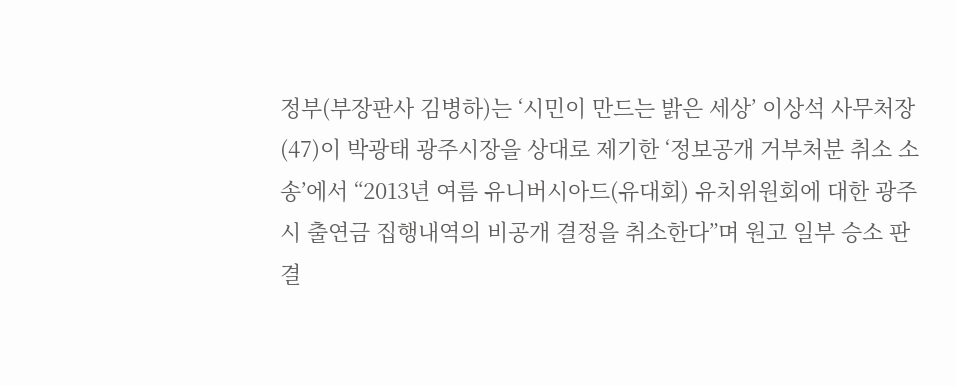정부(부장판사 김병하)는 ‘시민이 만드는 밝은 세상’ 이상석 사무처장(47)이 박광태 광주시장을 상대로 제기한 ‘정보공개 거부처분 취소 소송’에서 “2013년 여름 유니버시아드(유대회) 유치위원회에 대한 광주시 출연금 집행내역의 비공개 결정을 취소한다”며 원고 일부 승소 판결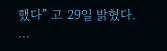했다” 고 29일 밝혔다. ...